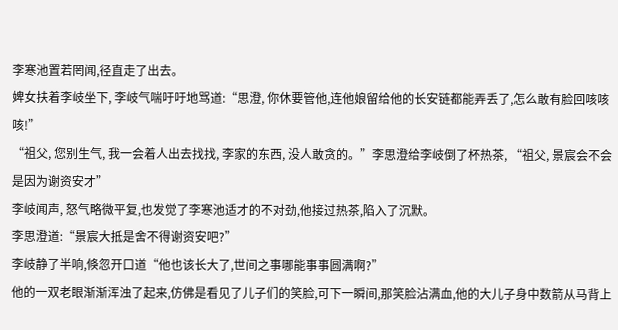李寒池置若罔闻,径直走了出去。
婢女扶着李岐坐下, 李岐气喘吁吁地骂道:“思澄, 你休要管他,连他娘留给他的长安链都能弄丢了,怎么敢有脸回咳咳咳!”
“祖父, 您别生气, 我一会着人出去找找, 李家的东西, 没人敢贪的。”李思澄给李岐倒了杯热茶, “祖父, 景宸会不会是因为谢资安才”
李岐闻声, 怒气略微平复,也发觉了李寒池适才的不对劲,他接过热茶,陷入了沉默。
李思澄道:“景宸大抵是舍不得谢资安吧?”
李岐静了半响,倏忽开口道“他也该长大了,世间之事哪能事事圆满啊?”
他的一双老眼渐渐浑浊了起来,仿佛是看见了儿子们的笑脸,可下一瞬间,那笑脸沾满血,他的大儿子身中数箭从马背上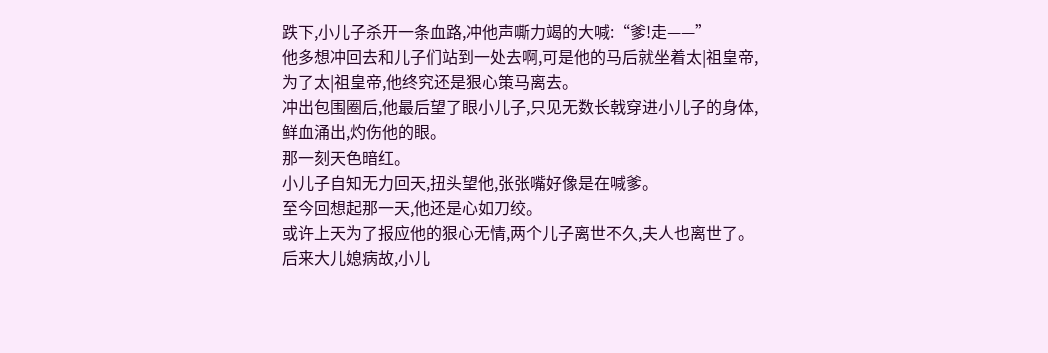跌下,小儿子杀开一条血路,冲他声嘶力竭的大喊:“爹!走——”
他多想冲回去和儿子们站到一处去啊,可是他的马后就坐着太|祖皇帝,为了太|祖皇帝,他终究还是狠心策马离去。
冲出包围圈后,他最后望了眼小儿子,只见无数长戟穿进小儿子的身体,鲜血涌出,灼伤他的眼。
那一刻天色暗红。
小儿子自知无力回天,扭头望他,张张嘴好像是在喊爹。
至今回想起那一天,他还是心如刀绞。
或许上天为了报应他的狠心无情,两个儿子离世不久,夫人也离世了。后来大儿媳病故,小儿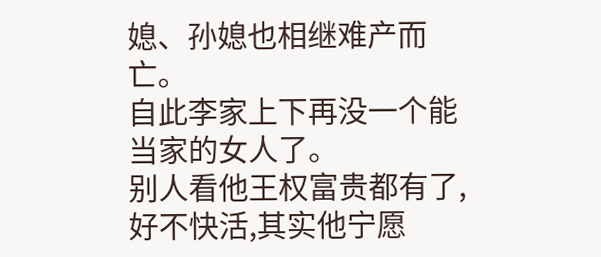媳、孙媳也相继难产而亡。
自此李家上下再没一个能当家的女人了。
别人看他王权富贵都有了,好不快活,其实他宁愿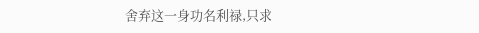舍弃这一身功名利禄,只求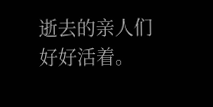逝去的亲人们好好活着。